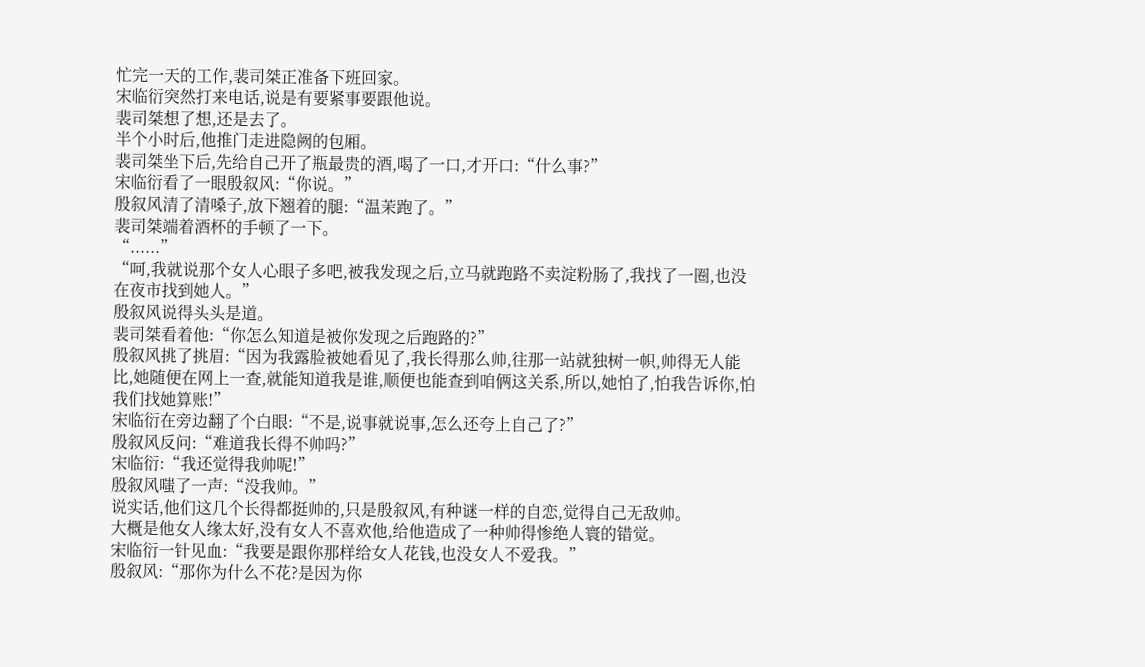忙完一天的工作,裴司桀正准备下班回家。
宋临衍突然打来电话,说是有要紧事要跟他说。
裴司桀想了想,还是去了。
半个小时后,他推门走进隐阙的包厢。
裴司桀坐下后,先给自己开了瓶最贵的酒,喝了一口,才开口:“什么事?”
宋临衍看了一眼殷叙风:“你说。”
殷叙风清了清嗓子,放下翘着的腿:“温茉跑了。”
裴司桀端着酒杯的手顿了一下。
“......”
“呵,我就说那个女人心眼子多吧,被我发现之后,立马就跑路不卖淀粉肠了,我找了一圈,也没在夜市找到她人。”
殷叙风说得头头是道。
裴司桀看着他:“你怎么知道是被你发现之后跑路的?”
殷叙风挑了挑眉:“因为我露脸被她看见了,我长得那么帅,往那一站就独树一帜,帅得无人能比,她随便在网上一查,就能知道我是谁,顺便也能查到咱俩这关系,所以,她怕了,怕我告诉你,怕我们找她算账!”
宋临衍在旁边翻了个白眼:“不是,说事就说事,怎么还夸上自己了?”
殷叙风反问:“难道我长得不帅吗?”
宋临衍:“我还觉得我帅呢!”
殷叙风嗤了一声:“没我帅。”
说实话,他们这几个长得都挺帅的,只是殷叙风,有种谜一样的自恋,觉得自己无敌帅。
大概是他女人缘太好,没有女人不喜欢他,给他造成了一种帅得惨绝人寰的错觉。
宋临衍一针见血:“我要是跟你那样给女人花钱,也没女人不爱我。”
殷叙风:“那你为什么不花?是因为你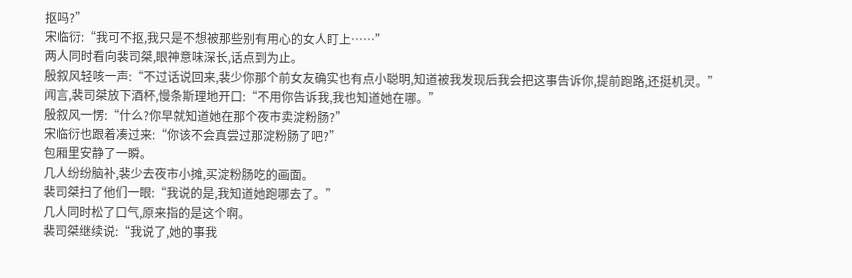抠吗?”
宋临衍:“我可不抠,我只是不想被那些别有用心的女人盯上……”
两人同时看向裴司桀,眼神意味深长,话点到为止。
殷叙风轻咳一声:“不过话说回来,裴少你那个前女友确实也有点小聪明,知道被我发现后我会把这事告诉你,提前跑路,还挺机灵。”
闻言,裴司桀放下酒杯,慢条斯理地开口:“不用你告诉我,我也知道她在哪。”
殷叙风一愣:“什么?你早就知道她在那个夜市卖淀粉肠?”
宋临衍也跟着凑过来:“你该不会真尝过那淀粉肠了吧?”
包厢里安静了一瞬。
几人纷纷脑补,裴少去夜市小摊,买淀粉肠吃的画面。
裴司桀扫了他们一眼:“我说的是,我知道她跑哪去了。”
几人同时松了口气,原来指的是这个啊。
裴司桀继续说:“我说了,她的事我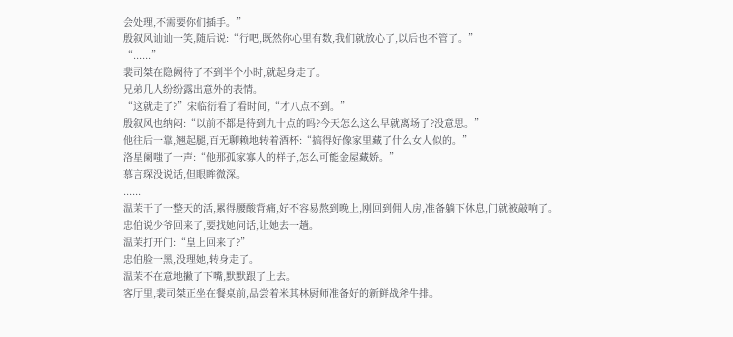会处理,不需要你们插手。”
殷叙风讪讪一笑,随后说:“行吧,既然你心里有数,我们就放心了,以后也不管了。”
“......”
裴司桀在隐阙待了不到半个小时,就起身走了。
兄弟几人纷纷露出意外的表情。
“这就走了?”宋临衍看了看时间,“才八点不到。”
殷叙风也纳闷:“以前不都是待到九十点的吗?今天怎么这么早就离场了?没意思。”
他往后一靠,翘起腿,百无聊赖地转着酒杯:“搞得好像家里藏了什么女人似的。”
洛星阑嗤了一声:“他那孤家寡人的样子,怎么可能金屋藏娇。”
慕言琛没说话,但眼眸微深。
......
温茉干了一整天的活,累得腰酸背痛,好不容易熬到晚上,刚回到佣人房,准备躺下休息,门就被敲响了。
忠伯说少爷回来了,要找她问话,让她去一趟。
温茉打开门:“皇上回来了?”
忠伯脸一黑,没理她,转身走了。
温茉不在意地撇了下嘴,默默跟了上去。
客厅里,裴司桀正坐在餐桌前,品尝着米其林厨师准备好的新鲜战斧牛排。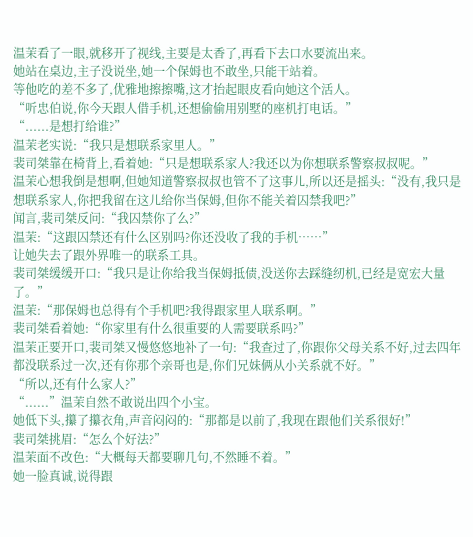温茉看了一眼,就移开了视线,主要是太香了,再看下去口水要流出来。
她站在桌边,主子没说坐,她一个保姆也不敢坐,只能干站着。
等他吃的差不多了,优雅地擦擦嘴,这才抬起眼皮看向她这个活人。
“听忠伯说,你今天跟人借手机,还想偷偷用别墅的座机打电话。”
“......是想打给谁?”
温茉老实说:“我只是想联系家里人。”
裴司桀靠在椅背上,看着她:“只是想联系家人?我还以为你想联系警察叔叔呢。”
温茉心想我倒是想啊,但她知道警察叔叔也管不了这事儿,所以还是摇头:“没有,我只是想联系家人,你把我留在这儿给你当保姆,但你不能关着囚禁我吧?”
闻言,裴司桀反问:“我囚禁你了么?”
温茉:“这跟囚禁还有什么区别吗?你还没收了我的手机……”
让她失去了跟外界唯一的联系工具。
裴司桀缓缓开口:“我只是让你给我当保姆抵债,没送你去踩缝纫机,已经是宽宏大量了。”
温茉:“那保姆也总得有个手机吧?我得跟家里人联系啊。”
裴司桀看着她:“你家里有什么很重要的人需要联系吗?”
温茉正要开口,裴司桀又慢悠悠地补了一句:“我查过了,你跟你父母关系不好,过去四年都没联系过一次,还有你那个亲哥也是,你们兄妹俩从小关系就不好。”
“所以,还有什么家人?”
“......”温茉自然不敢说出四个小宝。
她低下头,攥了攥衣角,声音闷闷的:“那都是以前了,我现在跟他们关系很好!”
裴司桀挑眉:“怎么个好法?”
温茉面不改色:“大概每天都要聊几句,不然睡不着。”
她一脸真诚,说得跟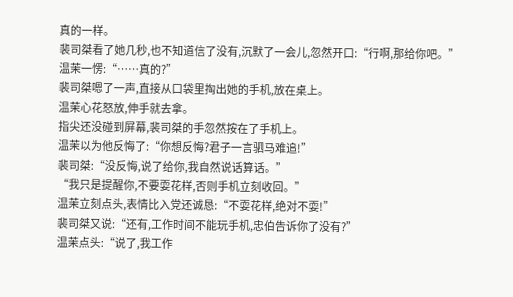真的一样。
裴司桀看了她几秒,也不知道信了没有,沉默了一会儿,忽然开口:“行啊,那给你吧。”
温茉一愣:“……真的?”
裴司桀嗯了一声,直接从口袋里掏出她的手机,放在桌上。
温茉心花怒放,伸手就去拿。
指尖还没碰到屏幕,裴司桀的手忽然按在了手机上。
温茉以为他反悔了:“你想反悔?君子一言驷马难追!”
裴司桀:“没反悔,说了给你,我自然说话算话。”
“我只是提醒你,不要耍花样,否则手机立刻收回。”
温茉立刻点头,表情比入党还诚恳:“不耍花样,绝对不耍!”
裴司桀又说:“还有,工作时间不能玩手机,忠伯告诉你了没有?”
温茉点头:“说了,我工作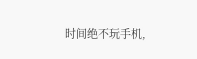时间绝不玩手机,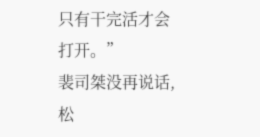只有干完活才会打开。”
裴司桀没再说话,松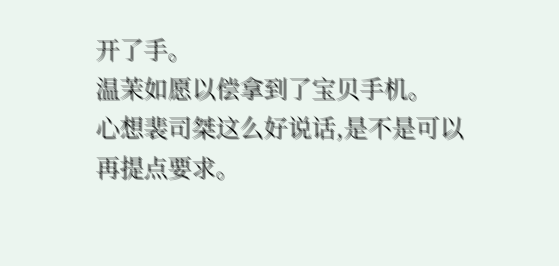开了手。
温茉如愿以偿拿到了宝贝手机。
心想裴司桀这么好说话,是不是可以再提点要求。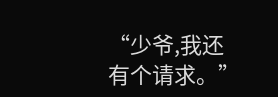“少爷,我还有个请求。”